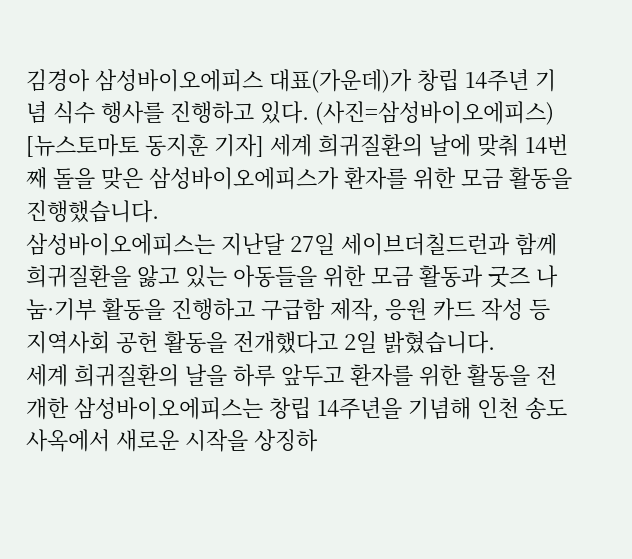김경아 삼성바이오에피스 대표(가운데)가 창립 14주년 기념 식수 행사를 진행하고 있다. (사진=삼성바이오에피스)
[뉴스토마토 동지훈 기자] 세계 희귀질환의 날에 맞춰 14번째 돌을 맞은 삼성바이오에피스가 환자를 위한 모금 활동을 진행했습니다.
삼성바이오에피스는 지난달 27일 세이브더칠드런과 함께 희귀질환을 앓고 있는 아동들을 위한 모금 활동과 굿즈 나눔·기부 활동을 진행하고 구급함 제작, 응원 카드 작성 등 지역사회 공헌 활동을 전개했다고 2일 밝혔습니다.
세계 희귀질환의 날을 하루 앞두고 환자를 위한 활동을 전개한 삼성바이오에피스는 창립 14주년을 기념해 인천 송도 사옥에서 새로운 시작을 상징하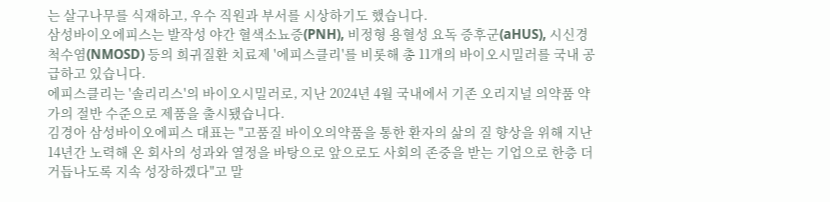는 살구나무를 식재하고, 우수 직원과 부서를 시상하기도 했습니다.
삼성바이오에피스는 발작성 야간 혈색소뇨증(PNH), 비정형 용혈성 요독 증후군(aHUS), 시신경 척수염(NMOSD) 등의 희귀질환 치료제 '에피스클리'를 비롯해 총 11개의 바이오시밀러를 국내 공급하고 있습니다.
에피스클리는 '솔리리스'의 바이오시밀러로, 지난 2024년 4월 국내에서 기존 오리지널 의약품 약가의 절반 수준으로 제품을 출시됐습니다.
김경아 삼성바이오에피스 대표는 "고품질 바이오의약품을 통한 환자의 삶의 질 향상을 위해 지난 14년간 노력해 온 회사의 성과와 열정을 바탕으로 앞으로도 사회의 존중을 받는 기업으로 한층 더 거듭나도록 지속 성장하겠다"고 말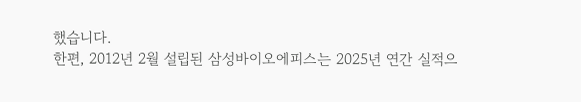했습니다.
한편, 2012년 2월 설립된 삼성바이오에피스는 2025년 연간 실적으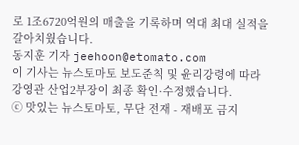로 1조6720억원의 매출을 기록하며 역대 최대 실적을 갈아치웠습니다.
동지훈 기자 jeehoon@etomato.com
이 기사는 뉴스토마토 보도준칙 및 윤리강령에 따라 강영관 산업2부장이 최종 확인·수정했습니다.
ⓒ 맛있는 뉴스토마토, 무단 전재 - 재배포 금지